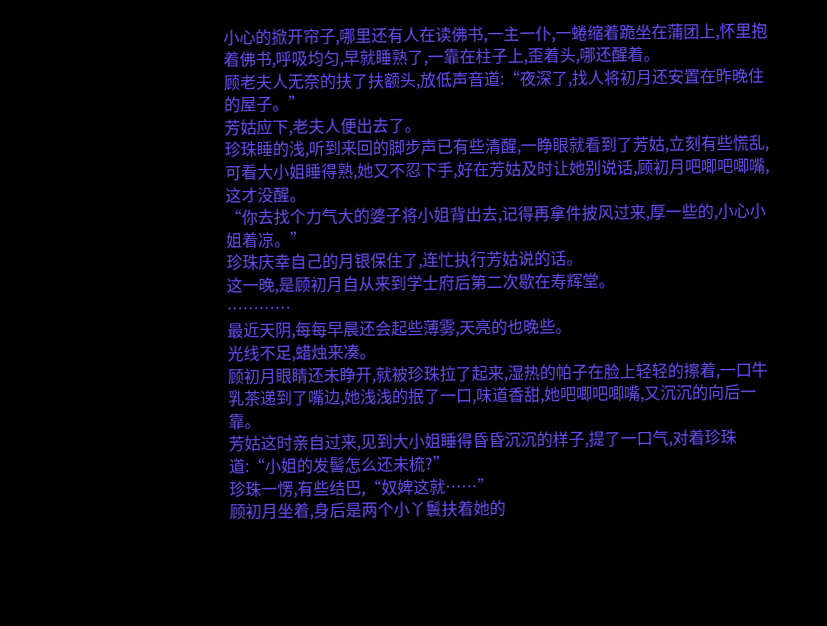小心的掀开帘子,哪里还有人在读佛书,一主一仆,一蜷缩着跪坐在蒲团上,怀里抱着佛书,呼吸均匀,早就睡熟了,一靠在柱子上,歪着头,哪还醒着。
顾老夫人无奈的扶了扶额头,放低声音道:“夜深了,找人将初月还安置在昨晚住的屋子。”
芳姑应下,老夫人便出去了。
珍珠睡的浅,听到来回的脚步声已有些清醒,一睁眼就看到了芳姑,立刻有些慌乱,可看大小姐睡得熟,她又不忍下手,好在芳姑及时让她别说话,顾初月吧唧吧唧嘴,这才没醒。
“你去找个力气大的婆子将小姐背出去,记得再拿件披风过来,厚一些的,小心小姐着凉。”
珍珠庆幸自己的月银保住了,连忙执行芳姑说的话。
这一晚,是顾初月自从来到学士府后第二次歇在寿辉堂。
…………
最近天阴,每每早晨还会起些薄雾,天亮的也晚些。
光线不足,蜡烛来凑。
顾初月眼睛还未睁开,就被珍珠拉了起来,湿热的帕子在脸上轻轻的擦着,一口牛乳茶递到了嘴边,她浅浅的抿了一口,味道香甜,她吧唧吧唧嘴,又沉沉的向后一靠。
芳姑这时亲自过来,见到大小姐睡得昏昏沉沉的样子,提了一口气,对着珍珠道:“小姐的发髻怎么还未梳?”
珍珠一愣,有些结巴,“奴婢这就……”
顾初月坐着,身后是两个小丫鬟扶着她的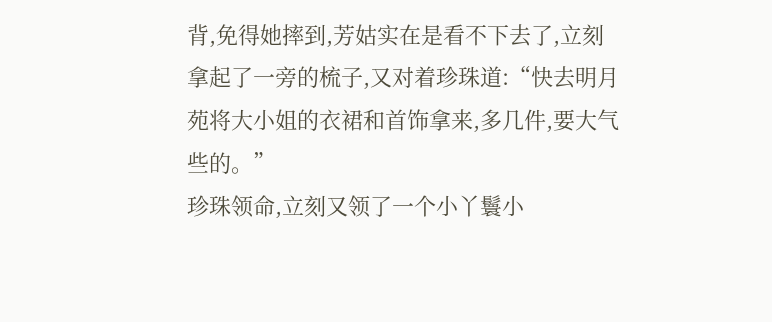背,免得她摔到,芳姑实在是看不下去了,立刻拿起了一旁的梳子,又对着珍珠道:“快去明月苑将大小姐的衣裙和首饰拿来,多几件,要大气些的。”
珍珠领命,立刻又领了一个小丫鬟小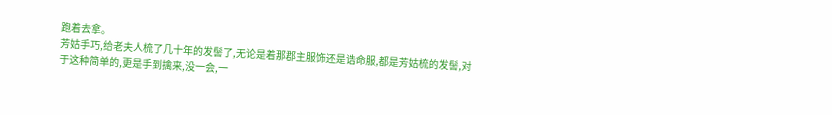跑着去拿。
芳姑手巧,给老夫人梳了几十年的发髻了,无论是着那郡主服饰还是诰命服,都是芳姑梳的发髻,对于这种简单的,更是手到擒来,没一会,一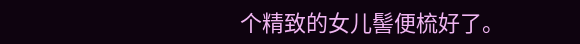个精致的女儿髻便梳好了。